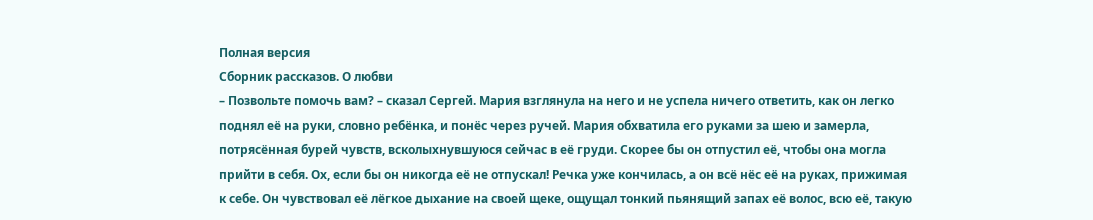Полная версия
Сборник рассказов. О любви
– Позвольте помочь вам? – сказал Сергей. Мария взглянула на него и не успела ничего ответить, как он легко поднял её на руки, словно ребёнка, и понёс через ручей. Мария обхватила его руками за шею и замерла, потрясённая бурей чувств, всколыхнувшуюся сейчас в её груди. Скорее бы он отпустил её, чтобы она могла прийти в себя. Ох, если бы он никогда её не отпускал! Речка уже кончилась, а он всё нёс её на руках, прижимая к себе. Он чувствовал её лёгкое дыхание на своей щеке, ощущал тонкий пьянящий запах её волос, всю её, такую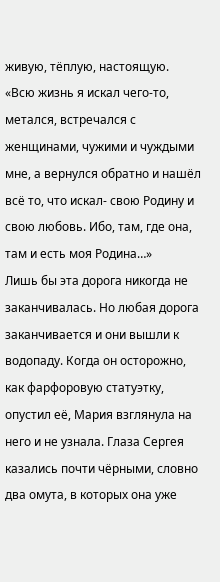живую, тёплую, настоящую.
«Всю жизнь я искал чего-то, метался, встречался с женщинами, чужими и чуждыми мне, а вернулся обратно и нашёл всё то, что искал- свою Родину и свою любовь. Ибо, там, где она, там и есть моя Родина…»
Лишь бы эта дорога никогда не заканчивалась. Но любая дорога заканчивается и они вышли к водопаду. Когда он осторожно, как фарфоровую статуэтку, опустил её, Мария взглянула на него и не узнала. Глаза Сергея казались почти чёрными, словно два омута, в которых она уже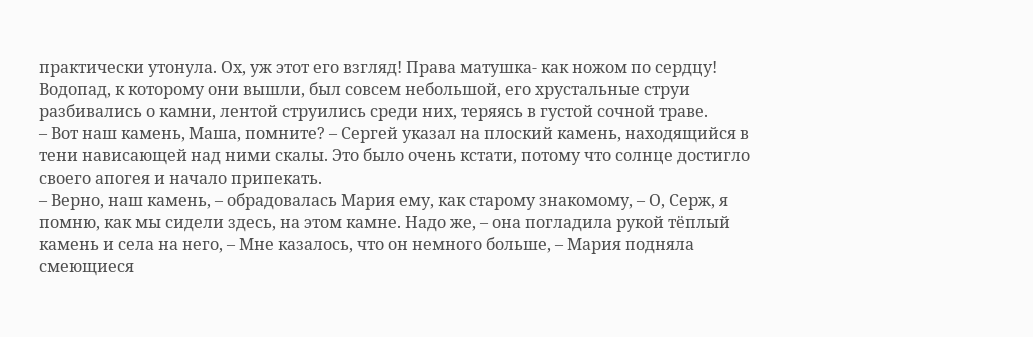практически утонула. Ох, уж этот его взгляд! Права матушка- как ножом по сердцу!
Водопад, к которому они вышли, был совсем небольшой, его хрустальные струи разбивались о камни, лентой струились среди них, теряясь в густой сочной траве.
– Вот наш камень, Маша, помните? – Сергей указал на плоский камень, находящийся в тени нависающей над ними скалы. Это было очень кстати, потому что солнце достигло своего апогея и начало припекать.
– Верно, наш камень, – обрадовалась Мария ему, как старому знакомому, – О, Серж, я помню, как мы сидели здесь, на этом камне. Надо же, – она погладила рукой тёплый камень и села на него, – Мне казалось, что он немного больше, – Мария подняла смеющиеся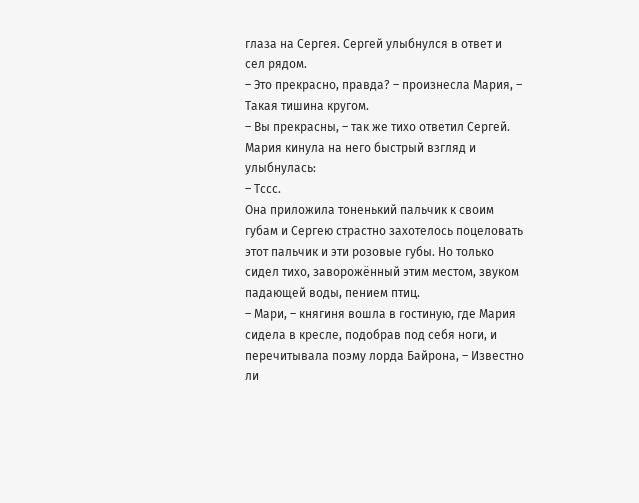глаза на Сергея. Сергей улыбнулся в ответ и сел рядом.
– Это прекрасно, правда? – произнесла Мария, – Такая тишина кругом.
– Вы прекрасны, – так же тихо ответил Сергей. Мария кинула на него быстрый взгляд и улыбнулась:
– Тссс.
Она приложила тоненький пальчик к своим губам и Сергею страстно захотелось поцеловать этот пальчик и эти розовые губы. Но только сидел тихо, заворожённый этим местом, звуком падающей воды, пением птиц.
– Мари, – княгиня вошла в гостиную, где Мария сидела в кресле, подобрав под себя ноги, и перечитывала поэму лорда Байрона, – Известно ли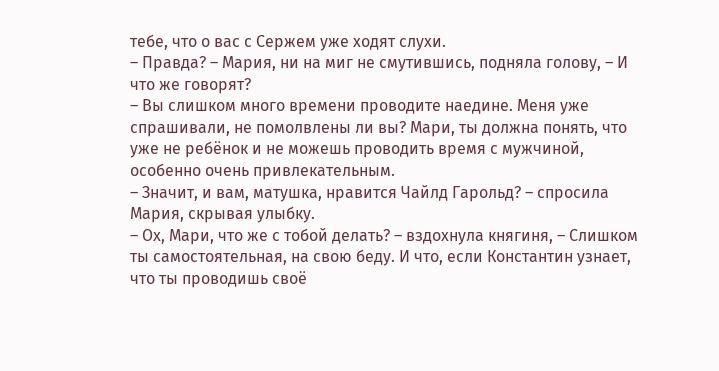тебе, что о вас с Сержем уже ходят слухи.
– Правда? – Мария, ни на миг не смутившись, подняла голову, – И что же говорят?
– Вы слишком много времени проводите наедине. Меня уже спрашивали, не помолвлены ли вы? Мари, ты должна понять, что уже не ребёнок и не можешь проводить время с мужчиной, особенно очень привлекательным.
– Значит, и вам, матушка, нравится Чайлд Гарольд? – спросила Мария, скрывая улыбку.
– Ох, Мари, что же с тобой делать? – вздохнула княгиня, – Слишком ты самостоятельная, на свою беду. И что, если Константин узнает, что ты проводишь своё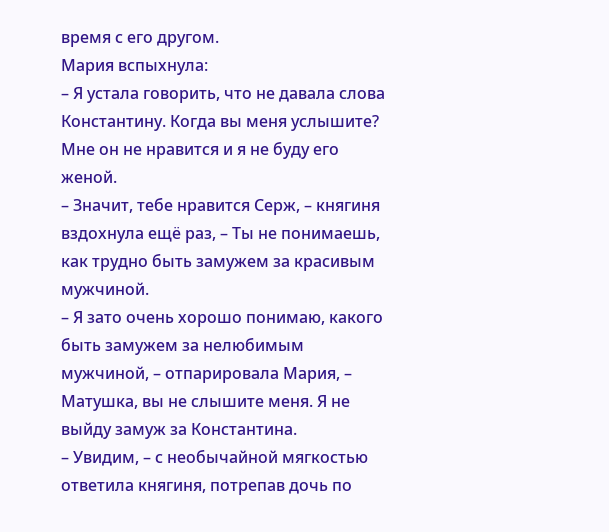время с его другом.
Мария вспыхнула:
– Я устала говорить, что не давала слова Константину. Когда вы меня услышите? Мне он не нравится и я не буду его женой.
– Значит, тебе нравится Серж, – княгиня вздохнула ещё раз, – Ты не понимаешь, как трудно быть замужем за красивым мужчиной.
– Я зато очень хорошо понимаю, какого быть замужем за нелюбимым мужчиной, – отпарировала Мария, – Матушка, вы не слышите меня. Я не выйду замуж за Константина.
– Увидим, – с необычайной мягкостью ответила княгиня, потрепав дочь по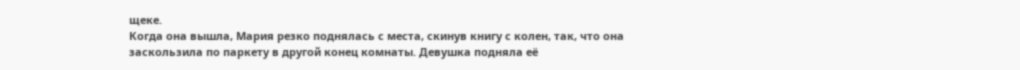щеке.
Когда она вышла, Мария резко поднялась с места, скинув книгу с колен, так, что она заскользила по паркету в другой конец комнаты. Девушка подняла её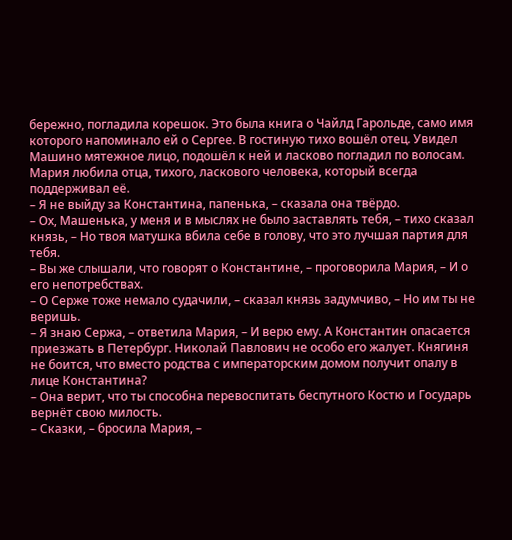бережно, погладила корешок. Это была книга о Чайлд Гарольде, само имя которого напоминало ей о Сергее. В гостиную тихо вошёл отец. Увидел Машино мятежное лицо, подошёл к ней и ласково погладил по волосам. Мария любила отца, тихого, ласкового человека, который всегда поддерживал её.
– Я не выйду за Константина, папенька, – сказала она твёрдо.
– Ох, Машенька, у меня и в мыслях не было заставлять тебя, – тихо сказал князь, – Но твоя матушка вбила себе в голову, что это лучшая партия для тебя.
– Вы же слышали, что говорят о Константине, – проговорила Мария, – И о его непотребствах.
– О Серже тоже немало судачили, – сказал князь задумчиво, – Но им ты не веришь.
– Я знаю Сержа, – ответила Мария, – И верю ему. А Константин опасается приезжать в Петербург. Николай Павлович не особо его жалует. Княгиня не боится, что вместо родства с императорским домом получит опалу в лице Константина?
– Она верит, что ты способна перевоспитать беспутного Костю и Государь вернёт свою милость.
– Сказки, – бросила Мария, –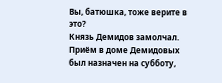Вы, батюшка, тоже верите в это?
Князь Демидов замолчал.
Приём в доме Демидовых был назначен на субботу,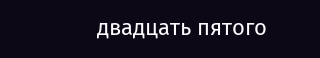двадцать пятого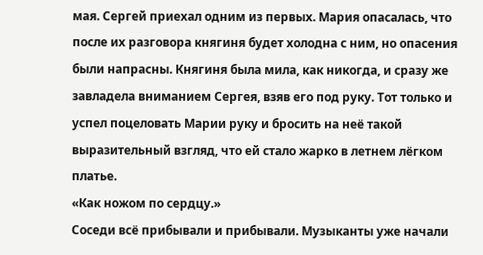мая. Сергей приехал одним из первых. Мария опасалась, что после их разговора княгиня будет холодна с ним, но опасения были напрасны. Княгиня была мила, как никогда, и сразу же завладела вниманием Сергея, взяв его под руку. Тот только и успел поцеловать Марии руку и бросить на неё такой выразительный взгляд, что ей стало жарко в летнем лёгком платье.
«Как ножом по сердцу.»
Соседи всё прибывали и прибывали. Музыканты уже начали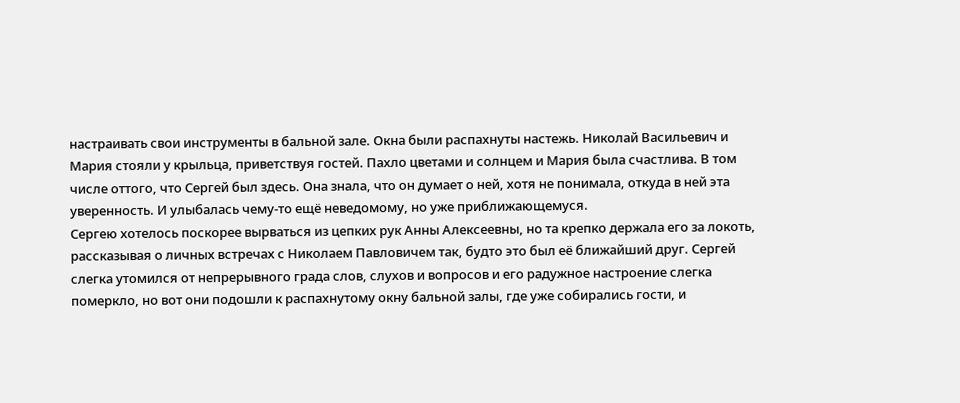настраивать свои инструменты в бальной зале. Окна были распахнуты настежь. Николай Васильевич и Мария стояли у крыльца, приветствуя гостей. Пахло цветами и солнцем и Мария была счастлива. В том числе оттого, что Сергей был здесь. Она знала, что он думает о ней, хотя не понимала, откуда в ней эта уверенность. И улыбалась чему-то ещё неведомому, но уже приближающемуся.
Сергею хотелось поскорее вырваться из цепких рук Анны Алексеевны, но та крепко держала его за локоть, рассказывая о личных встречах с Николаем Павловичем так, будто это был её ближайший друг. Сергей слегка утомился от непрерывного града слов, слухов и вопросов и его радужное настроение слегка померкло, но вот они подошли к распахнутому окну бальной залы, где уже собирались гости, и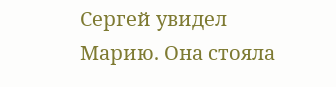Сергей увидел Марию. Она стояла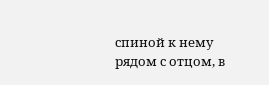спиной к нему рядом с отцом, в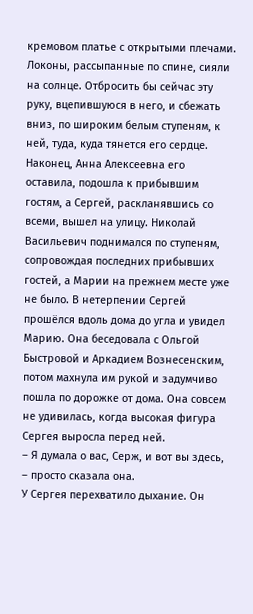кремовом платье с открытыми плечами. Локоны, рассыпанные по спине, сияли на солнце. Отбросить бы сейчас эту руку, вцепившуюся в него, и сбежать вниз, по широким белым ступеням, к ней, туда, куда тянется его сердце.
Наконец, Анна Алексеевна его оставила, подошла к прибывшим гостям, а Сергей, раскланявшись со всеми, вышел на улицу. Николай Васильевич поднимался по ступеням, сопровождая последних прибывших гостей, а Марии на прежнем месте уже не было. В нетерпении Сергей прошёлся вдоль дома до угла и увидел Марию. Она беседовала с Ольгой Быстровой и Аркадием Вознесенским, потом махнула им рукой и задумчиво пошла по дорожке от дома. Она совсем не удивилась, когда высокая фигура Сергея выросла перед ней.
– Я думала о вас, Серж, и вот вы здесь, – просто сказала она.
У Сергея перехватило дыхание. Он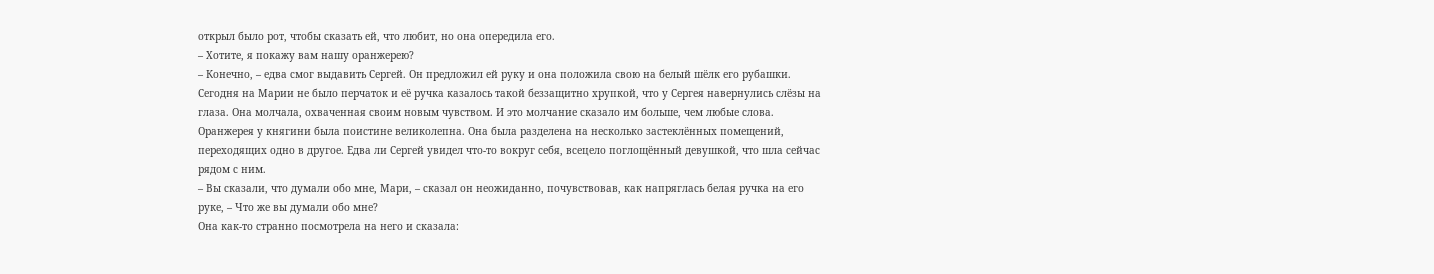открыл было рот, чтобы сказать ей, что любит, но она опередила его.
– Хотите, я покажу вам нашу оранжерею?
– Конечно, – едва смог выдавить Сергей. Он предложил ей руку и она положила свою на белый шёлк его рубашки. Сегодня на Марии не было перчаток и её ручка казалось такой беззащитно хрупкой, что у Сергея навернулись слёзы на глаза. Она молчала, охваченная своим новым чувством. И это молчание сказало им больше, чем любые слова.
Оранжерея у княгини была поистине великолепна. Она была разделена на несколько застеклённых помещений, переходящих одно в другое. Едва ли Сергей увидел что-то вокруг себя, всецело поглощённый девушкой, что шла сейчас рядом с ним.
– Вы сказали, что думали обо мне, Мари, – сказал он неожиданно, почувствовав, как напряглась белая ручка на его руке, – Что же вы думали обо мне?
Она как-то странно посмотрела на него и сказала: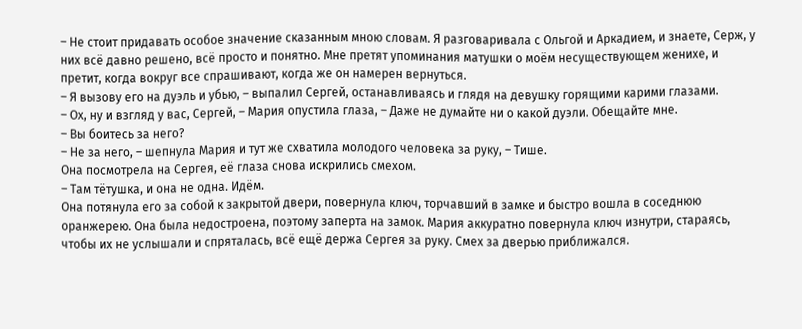– Не стоит придавать особое значение сказанным мною словам. Я разговаривала с Ольгой и Аркадием, и знаете, Серж, у них всё давно решено, всё просто и понятно. Мне претят упоминания матушки о моём несуществующем женихе, и претит, когда вокруг все спрашивают, когда же он намерен вернуться.
– Я вызову его на дуэль и убью, – выпалил Сергей, останавливаясь и глядя на девушку горящими карими глазами.
– Ох, ну и взгляд у вас, Сергей, – Мария опустила глаза, – Даже не думайте ни о какой дуэли. Обещайте мне.
– Вы боитесь за него?
– Не за него, – шепнула Мария и тут же схватила молодого человека за руку, – Тише.
Она посмотрела на Сергея, её глаза снова искрились смехом.
– Там тётушка, и она не одна. Идём.
Она потянула его за собой к закрытой двери, повернула ключ, торчавший в замке и быстро вошла в соседнюю оранжерею. Она была недостроена, поэтому заперта на замок. Мария аккуратно повернула ключ изнутри, стараясь, чтобы их не услышали и спряталась, всё ещё держа Сергея за руку. Смех за дверью приближался.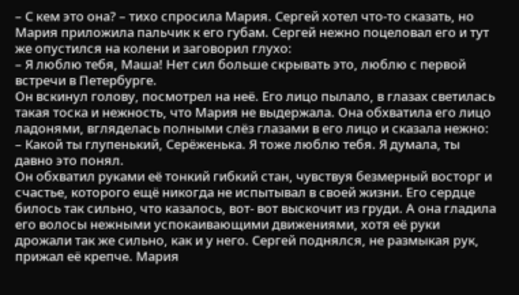– С кем это она? – тихо спросила Мария. Сергей хотел что-то сказать, но Мария приложила пальчик к его губам. Сергей нежно поцеловал его и тут же опустился на колени и заговорил глухо:
– Я люблю тебя, Маша! Нет сил больше скрывать это, люблю с первой встречи в Петербурге.
Он вскинул голову, посмотрел на неё. Его лицо пылало, в глазах светилась такая тоска и нежность, что Мария не выдержала. Она обхватила его лицо ладонями, вгляделась полными слёз глазами в его лицо и сказала нежно:
– Какой ты глупенький, Серёженька. Я тоже люблю тебя. Я думала, ты давно это понял.
Он обхватил руками её тонкий гибкий стан, чувствуя безмерный восторг и счастье, которого ещё никогда не испытывал в своей жизни. Его сердце билось так сильно, что казалось, вот- вот выскочит из груди. А она гладила его волосы нежными успокаивающими движениями, хотя её руки дрожали так же сильно, как и у него. Сергей поднялся, не размыкая рук, прижал её крепче. Мария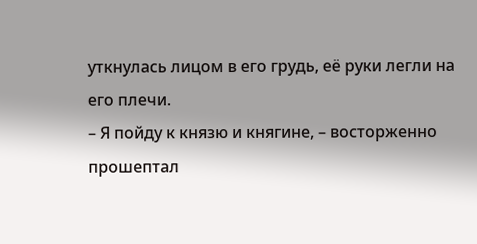уткнулась лицом в его грудь, её руки легли на его плечи.
– Я пойду к князю и княгине, – восторженно прошептал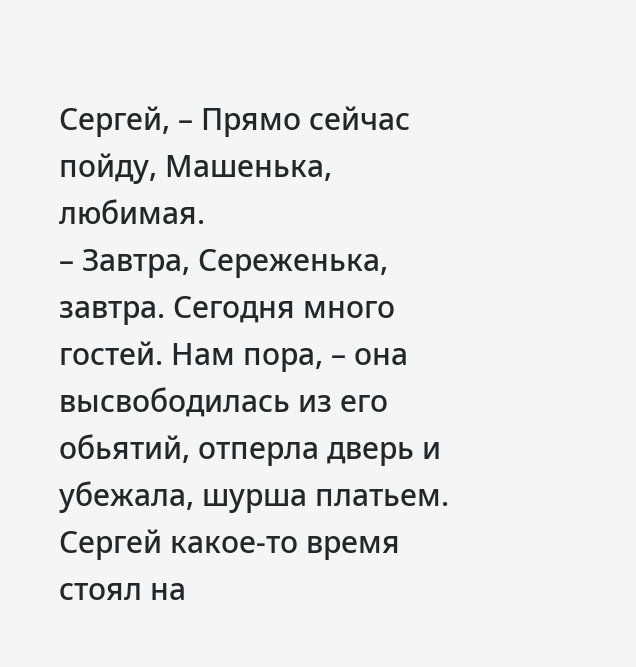Сергей, – Прямо сейчас пойду, Машенька, любимая.
– Завтра, Сереженька, завтра. Сегодня много гостей. Нам пора, – она высвободилась из его обьятий, отперла дверь и убежала, шурша платьем.
Сергей какое-то время стоял на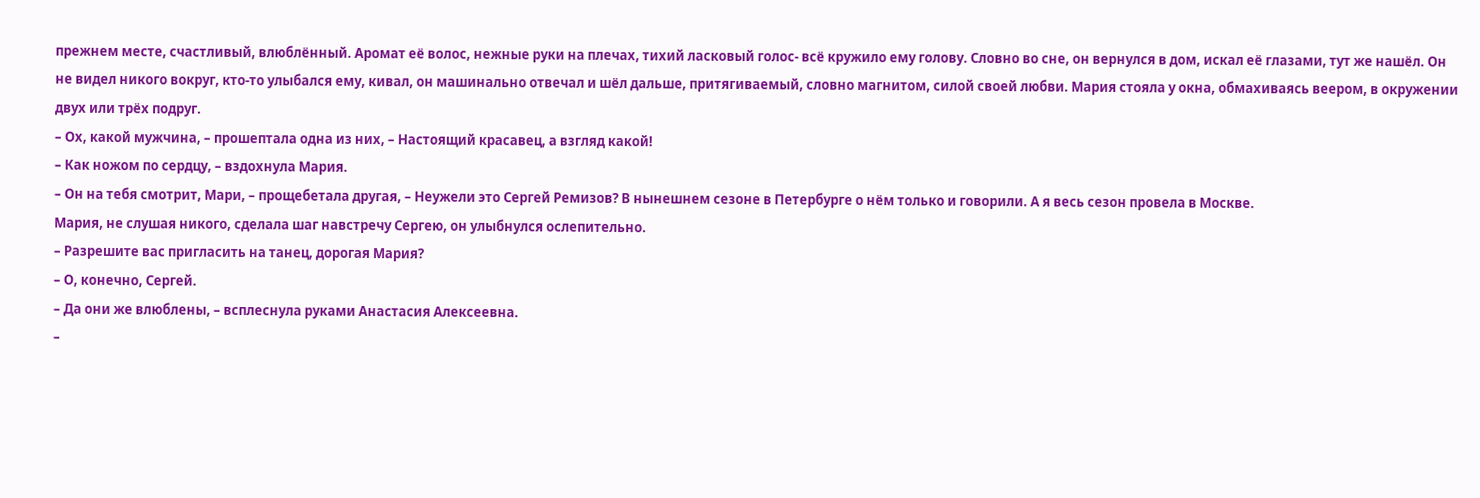прежнем месте, счастливый, влюблённый. Аромат её волос, нежные руки на плечах, тихий ласковый голос- всё кружило ему голову. Словно во сне, он вернулся в дом, искал её глазами, тут же нашёл. Он не видел никого вокруг, кто-то улыбался ему, кивал, он машинально отвечал и шёл дальше, притягиваемый, словно магнитом, силой своей любви. Мария стояла у окна, обмахиваясь веером, в окружении двух или трёх подруг.
– Ох, какой мужчина, – прошептала одна из них, – Настоящий красавец, а взгляд какой!
– Как ножом по сердцу, – вздохнула Мария.
– Он на тебя смотрит, Мари, – прощебетала другая, – Неужели это Сергей Ремизов? В нынешнем сезоне в Петербурге о нём только и говорили. А я весь сезон провела в Москве.
Мария, не слушая никого, сделала шаг навстречу Сергею, он улыбнулся ослепительно.
– Разрешите вас пригласить на танец, дорогая Мария?
– О, конечно, Сергей.
– Да они же влюблены, – всплеснула руками Анастасия Алексеевна.
–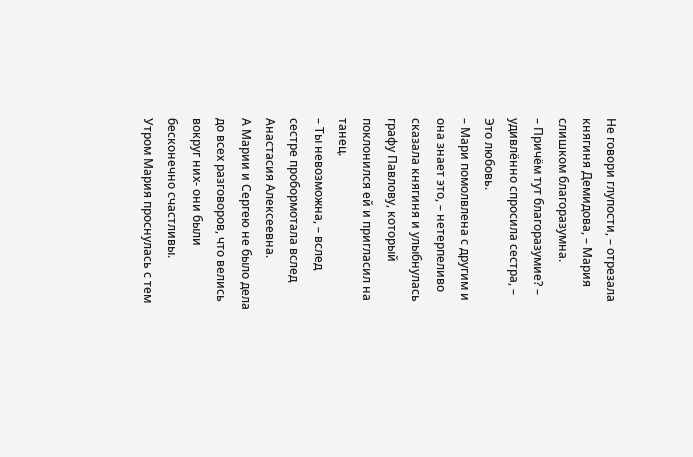Не говори глупости, – отрезала княгиня Демидова, – Мария слишком благоразумна.
– Причём тут благоразумие? – удивлённо спросила сестра, – Это любовь.
– Мари помолвлена с другим и она знает это, – нетерпеливо сказала княгиня и улыбнулась графу Павлову, который поклонился ей и пригласил на танец.
– Ты невозможна, – вслед сестре пробормотала вслед Анастасия Алексеевна.
А Марии и Сергею не было дела до всех разговоров, что велись вокруг них- они были бесконечно счастливы.
Утром Мария проснулась с тем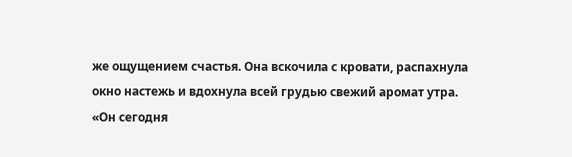же ощущением счастья. Она вскочила с кровати, распахнула окно настежь и вдохнула всей грудью свежий аромат утра.
«Он сегодня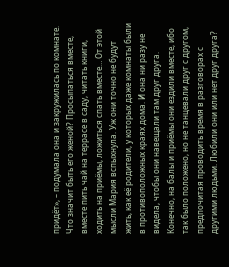придёт», – подумала она и закружилась по комнате. Что значит быть его женой? Просыпаться вместе, вместе пить чай на террасе в саду, читать книги, ходить на приёмы, ложиться спать вместе… От этой мысли Мария вспыхнула. Уж они точно не будут жить, как её родители, у которых даже комнаты были в противоположных краях дома. И она ни разу не видела, чтобы они навещали там друг друга. Конечно, на балы и приёмы они ездили вместе, ибо так было положено, но не танцевали друг с другом, предпочитая проводить время в разговорах с другими людьми. Любили они или нет друг друга?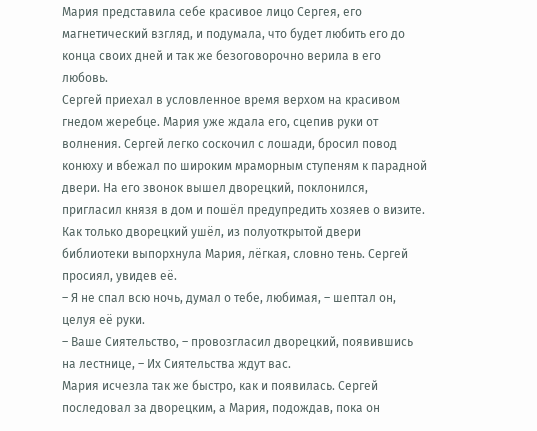Мария представила себе красивое лицо Сергея, его магнетический взгляд, и подумала, что будет любить его до конца своих дней и так же безоговорочно верила в его любовь.
Сергей приехал в условленное время верхом на красивом гнедом жеребце. Мария уже ждала его, сцепив руки от волнения. Сергей легко соскочил с лошади, бросил повод конюху и вбежал по широким мраморным ступеням к парадной двери. На его звонок вышел дворецкий, поклонился, пригласил князя в дом и пошёл предупредить хозяев о визите. Как только дворецкий ушёл, из полуоткрытой двери библиотеки выпорхнула Мария, лёгкая, словно тень. Сергей просиял, увидев её.
– Я не спал всю ночь, думал о тебе, любимая, – шептал он, целуя её руки.
– Ваше Сиятельство, – провозгласил дворецкий, появившись на лестнице, – Их Сиятельства ждут вас.
Мария исчезла так же быстро, как и появилась. Сергей последовал за дворецким, а Мария, подождав, пока он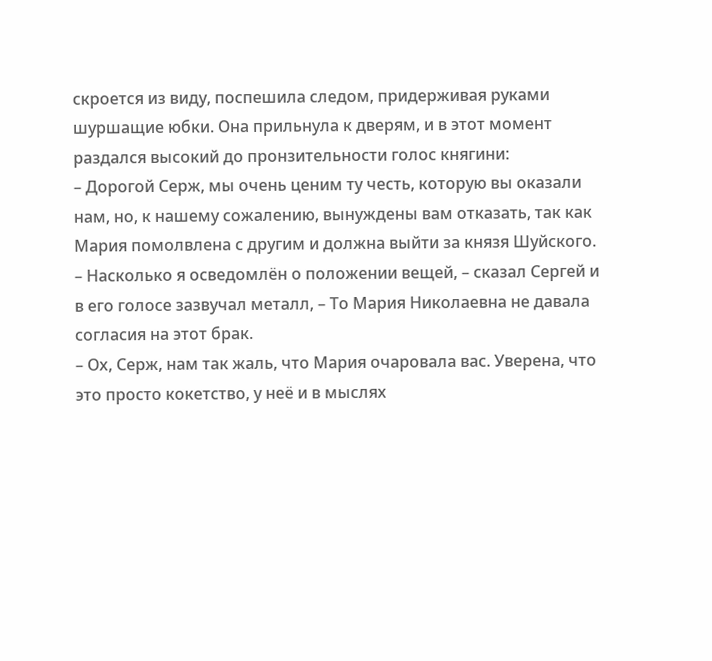скроется из виду, поспешила следом, придерживая руками шуршащие юбки. Она прильнула к дверям, и в этот момент раздался высокий до пронзительности голос княгини:
– Дорогой Серж, мы очень ценим ту честь, которую вы оказали нам, но, к нашему сожалению, вынуждены вам отказать, так как Мария помолвлена с другим и должна выйти за князя Шуйского.
– Насколько я осведомлён о положении вещей, – сказал Сергей и в его голосе зазвучал металл, – То Мария Николаевна не давала согласия на этот брак.
– Ох, Серж, нам так жаль, что Мария очаровала вас. Уверена, что это просто кокетство, у неё и в мыслях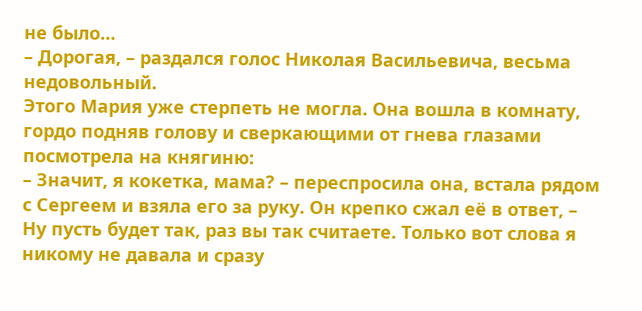не было…
– Дорогая, – раздался голос Николая Васильевича, весьма недовольный.
Этого Мария уже стерпеть не могла. Она вошла в комнату, гордо подняв голову и сверкающими от гнева глазами посмотрела на княгиню:
– Значит, я кокетка, мама? – переспросила она, встала рядом с Сергеем и взяла его за руку. Он крепко сжал её в ответ, – Ну пусть будет так, раз вы так считаете. Только вот слова я никому не давала и сразу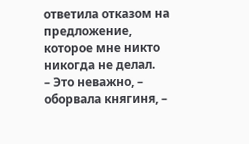ответила отказом на предложение, которое мне никто никогда не делал.
– Это неважно, – оборвала княгиня, –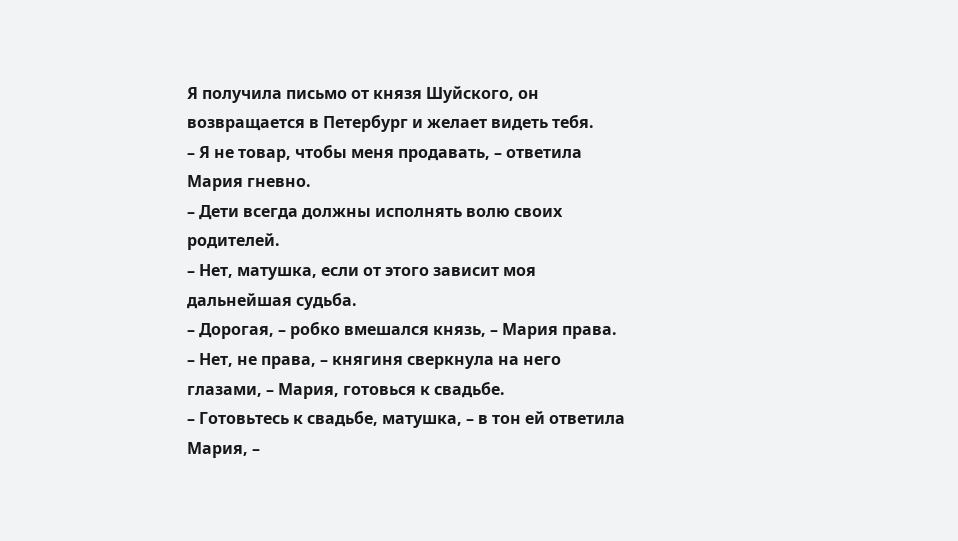Я получила письмо от князя Шуйского, он возвращается в Петербург и желает видеть тебя.
– Я не товар, чтобы меня продавать, – ответила Мария гневно.
– Дети всегда должны исполнять волю своих родителей.
– Нет, матушка, если от этого зависит моя дальнейшая судьба.
– Дорогая, – робко вмешался князь, – Мария права.
– Нет, не права, – княгиня сверкнула на него глазами, – Мария, готовься к свадьбе.
– Готовьтесь к свадьбе, матушка, – в тон ей ответила Мария, –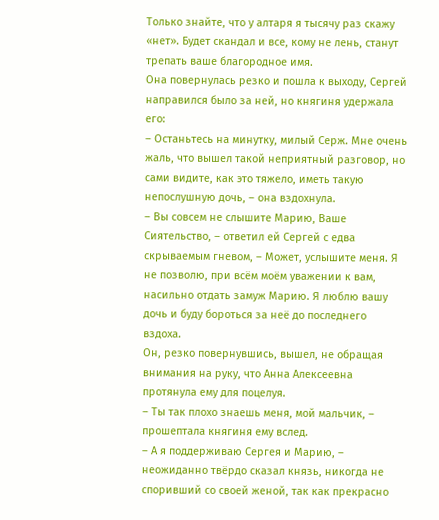Только знайте, что у алтаря я тысячу раз скажу «нет». Будет скандал и все, кому не лень, станут трепать ваше благородное имя.
Она повернулась резко и пошла к выходу, Сергей направился было за ней, но княгиня удержала его:
– Останьтесь на минутку, милый Серж. Мне очень жаль, что вышел такой неприятный разговор, но сами видите, как это тяжело, иметь такую непослушную дочь, – она вздохнула.
– Вы совсем не слышите Марию, Ваше Сиятельство, – ответил ей Сергей с едва скрываемым гневом, – Может, услышите меня. Я не позволю, при всём моём уважении к вам, насильно отдать замуж Марию. Я люблю вашу дочь и буду бороться за неё до последнего вздоха.
Он, резко повернувшись, вышел, не обращая внимания на руку, что Анна Алексеевна протянула ему для поцелуя.
– Ты так плохо знаешь меня, мой мальчик, – прошептала княгиня ему вслед.
– А я поддерживаю Сергея и Марию, – неожиданно твёрдо сказал князь, никогда не споривший со своей женой, так как прекрасно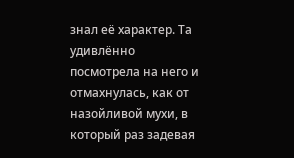знал её характер. Та удивлённо посмотрела на него и отмахнулась, как от назойливой мухи, в который раз задевая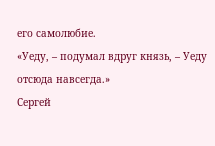его самолюбие.
«Уеду, – подумал вдруг князь, – Уеду отсюда навсегда.»
Сергей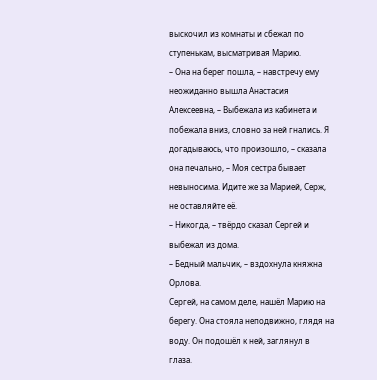выскочил из комнаты и сбежал по ступенькам, высматривая Марию.
– Она на берег пошла, – навстречу ему неожиданно вышла Анастасия Алексеевна, – Выбежала из кабинета и побежала вниз, словно за ней гнались. Я догадываюсь, что произошло, – сказала она печально, – Моя сестра бывает невыносима. Идите же за Марией, Серж, не оставляйте её.
– Никогда, – твёрдо сказал Сергей и выбежал из дома.
– Бедный мальчик, – вздохнула княжна Орлова.
Сергей, на самом деле, нашёл Марию на берегу. Она стояла неподвижно, глядя на воду. Он подошёл к ней, заглянул в глаза.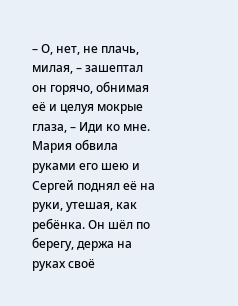– О, нет, не плачь, милая, – зашептал он горячо, обнимая её и целуя мокрые глаза, – Иди ко мне.
Мария обвила руками его шею и Сергей поднял её на руки, утешая, как ребёнка. Он шёл по берегу, держа на руках своё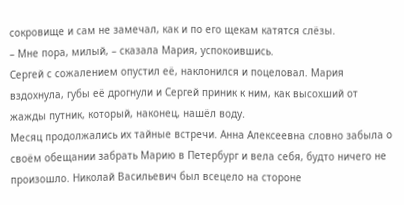сокровище и сам не замечал, как и по его щекам катятся слёзы.
– Мне пора, милый, – сказала Мария, успокоившись.
Сергей с сожалением опустил её, наклонился и поцеловал. Мария вздохнула, губы её дрогнули и Сергей приник к ним, как высохший от жажды путник, который, наконец, нашёл воду.
Месяц продолжались их тайные встречи. Анна Алексеевна словно забыла о своём обещании забрать Марию в Петербург и вела себя, будто ничего не произошло. Николай Васильевич был всецело на стороне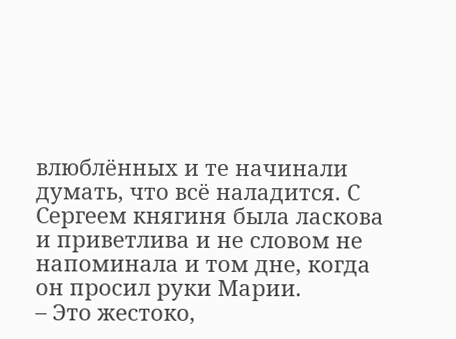влюблённых и те начинали думать, что всё наладится. С Сергеем княгиня была ласкова и приветлива и не словом не напоминала и том дне, когда он просил руки Марии.
– Это жестоко,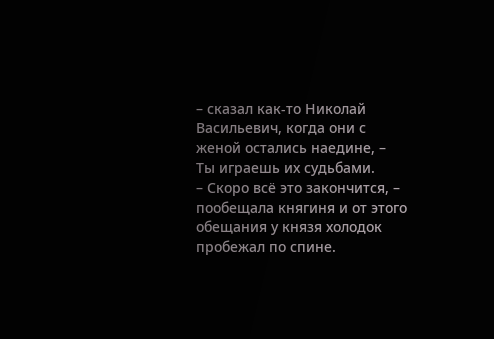– сказал как-то Николай Васильевич, когда они с женой остались наедине, – Ты играешь их судьбами.
– Скоро всё это закончится, – пообещала княгиня и от этого обещания у князя холодок пробежал по спине.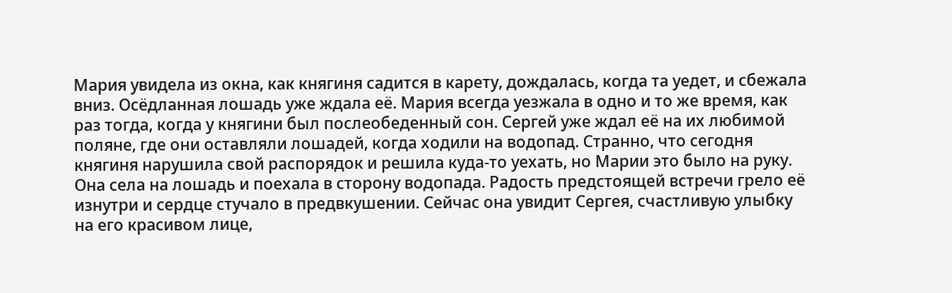Мария увидела из окна, как княгиня садится в карету, дождалась, когда та уедет, и сбежала вниз. Осёдланная лошадь уже ждала её. Мария всегда уезжала в одно и то же время, как раз тогда, когда у княгини был послеобеденный сон. Сергей уже ждал её на их любимой поляне, где они оставляли лошадей, когда ходили на водопад. Странно, что сегодня княгиня нарушила свой распорядок и решила куда-то уехать, но Марии это было на руку. Она села на лошадь и поехала в сторону водопада. Радость предстоящей встречи грело её изнутри и сердце стучало в предвкушении. Сейчас она увидит Сергея, счастливую улыбку на его красивом лице,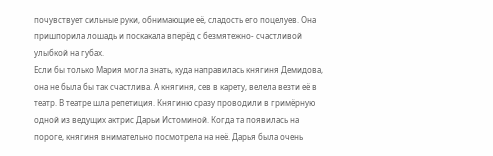почувствует сильные руки, обнимающие её, сладость его поцелуев. Она пришпорила лошадь и поскакала вперёд с безмятежно- счастливой улыбкой на губах.
Если бы только Мария могла знать, куда направилась княгиня Демидова, она не была бы так счастлива. А княгиня, сев в карету, велела везти её в театр. В театре шла репетиция. Княгиню сразу проводили в гримёрную одной из ведущих актрис Дарьи Истоминой. Когда та появилась на пороге, княгиня внимательно посмотрела на неё. Дарья была очень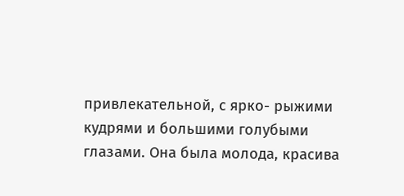привлекательной, с ярко- рыжими кудрями и большими голубыми глазами. Она была молода, красива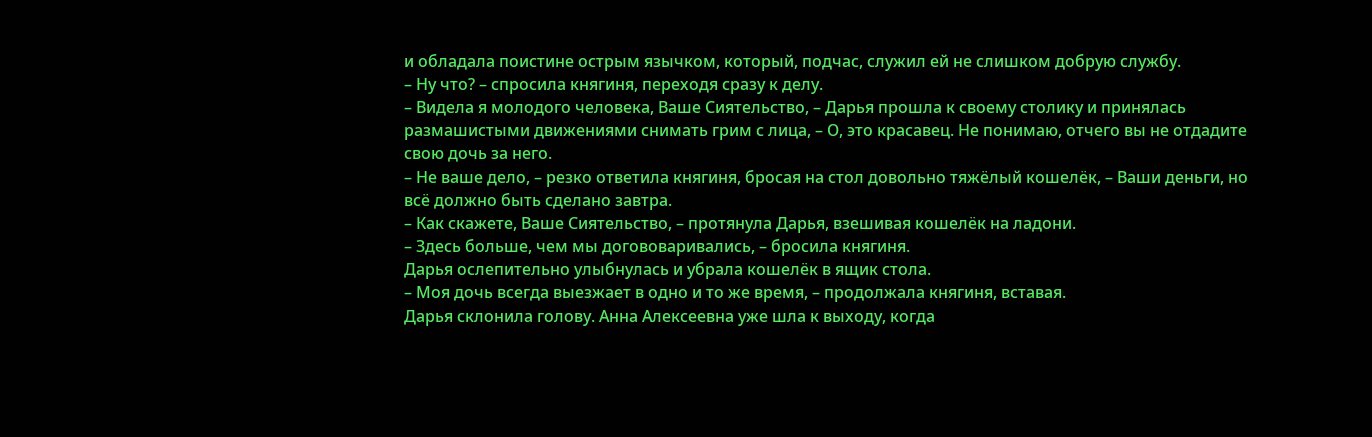и обладала поистине острым язычком, который, подчас, служил ей не слишком добрую службу.
– Ну что? – спросила княгиня, переходя сразу к делу.
– Видела я молодого человека, Ваше Сиятельство, – Дарья прошла к своему столику и принялась размашистыми движениями снимать грим с лица, – О, это красавец. Не понимаю, отчего вы не отдадите свою дочь за него.
– Не ваше дело, – резко ответила княгиня, бросая на стол довольно тяжёлый кошелёк, – Ваши деньги, но всё должно быть сделано завтра.
– Как скажете, Ваше Сиятельство, – протянула Дарья, взешивая кошелёк на ладони.
– Здесь больше, чем мы догововаривались, – бросила княгиня.
Дарья ослепительно улыбнулась и убрала кошелёк в ящик стола.
– Моя дочь всегда выезжает в одно и то же время, – продолжала княгиня, вставая.
Дарья склонила голову. Анна Алексеевна уже шла к выходу, когда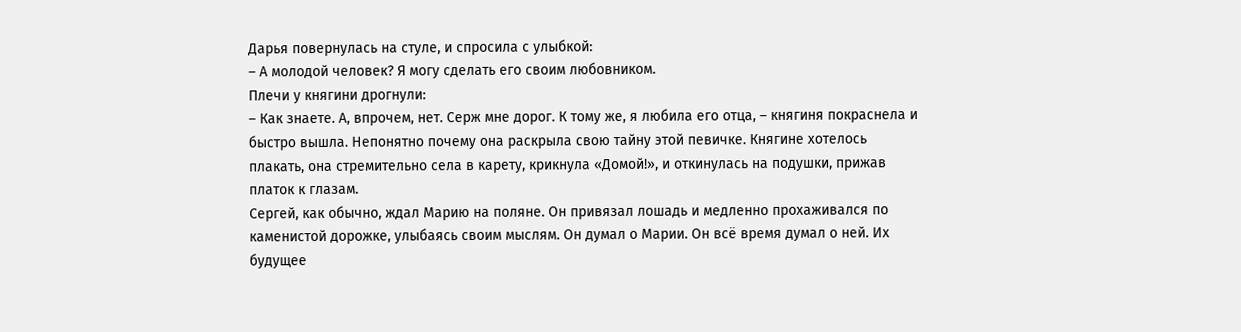Дарья повернулась на стуле, и спросила с улыбкой:
– А молодой человек? Я могу сделать его своим любовником.
Плечи у княгини дрогнули:
– Как знаете. А, впрочем, нет. Серж мне дорог. К тому же, я любила его отца, – княгиня покраснела и быстро вышла. Непонятно почему она раскрыла свою тайну этой певичке. Княгине хотелось плакать, она стремительно села в карету, крикнула «Домой!», и откинулась на подушки, прижав платок к глазам.
Сергей, как обычно, ждал Марию на поляне. Он привязал лошадь и медленно прохаживался по каменистой дорожке, улыбаясь своим мыслям. Он думал о Марии. Он всё время думал о ней. Их будущее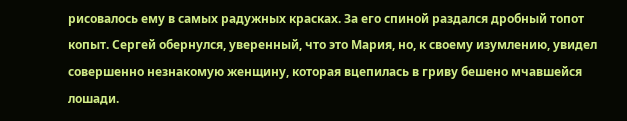рисовалось ему в самых радужных красках. За его спиной раздался дробный топот копыт. Сергей обернулся, уверенный, что это Мария, но, к своему изумлению, увидел совершенно незнакомую женщину, которая вцепилась в гриву бешено мчавшейся лошади.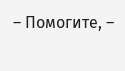– Помогите, –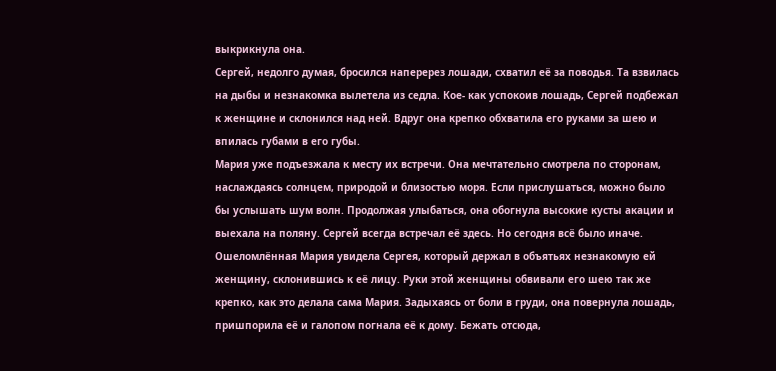выкрикнула она.
Сергей, недолго думая, бросился наперерез лошади, схватил её за поводья. Та взвилась на дыбы и незнакомка вылетела из седла. Кое- как успокоив лошадь, Сергей подбежал к женщине и склонился над ней. Вдруг она крепко обхватила его руками за шею и впилась губами в его губы.
Мария уже подъезжала к месту их встречи. Она мечтательно смотрела по сторонам, наслаждаясь солнцем, природой и близостью моря. Если прислушаться, можно было бы услышать шум волн. Продолжая улыбаться, она обогнула высокие кусты акации и выехала на поляну. Сергей всегда встречал её здесь. Но сегодня всё было иначе. Ошеломлённая Мария увидела Сергея, который держал в объятьях незнакомую ей женщину, склонившись к её лицу. Руки этой женщины обвивали его шею так же крепко, как это делала сама Мария. Задыхаясь от боли в груди, она повернула лошадь, пришпорила её и галопом погнала её к дому. Бежать отсюда,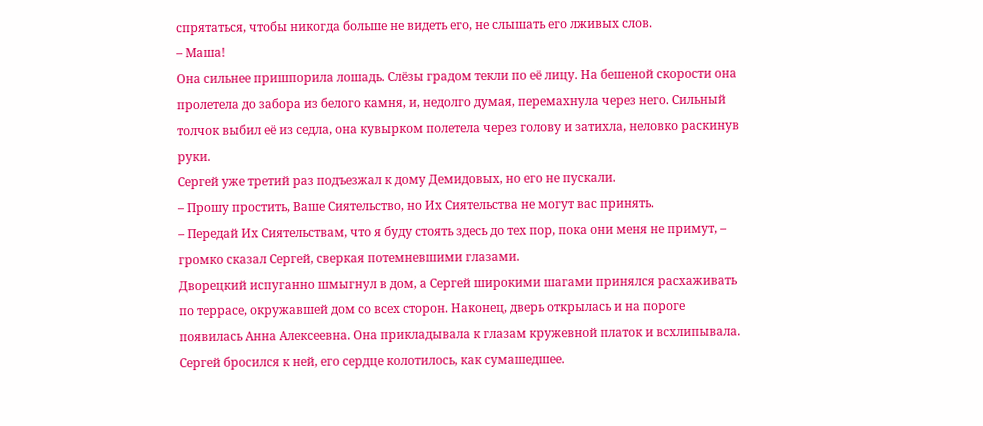спрятаться, чтобы никогда больше не видеть его, не слышать его лживых слов.
– Маша!
Она сильнее пришпорила лошадь. Слёзы градом текли по её лицу. На бешеной скорости она пролетела до забора из белого камня, и, недолго думая, перемахнула через него. Сильный толчок выбил её из седла, она кувырком полетела через голову и затихла, неловко раскинув руки.
Сергей уже третий раз подъезжал к дому Демидовых, но его не пускали.
– Прошу простить, Ваше Сиятельство, но Их Сиятельства не могут вас принять.
– Передай Их Сиятельствам, что я буду стоять здесь до тех пор, пока они меня не примут, – громко сказал Сергей, сверкая потемневшими глазами.
Дворецкий испуганно шмыгнул в дом, а Сергей широкими шагами принялся расхаживать по террасе, окружавшей дом со всех сторон. Наконец, дверь открылась и на пороге появилась Анна Алексеевна. Она прикладывала к глазам кружевной платок и всхлипывала. Сергей бросился к ней, его сердце колотилось, как сумашедшее.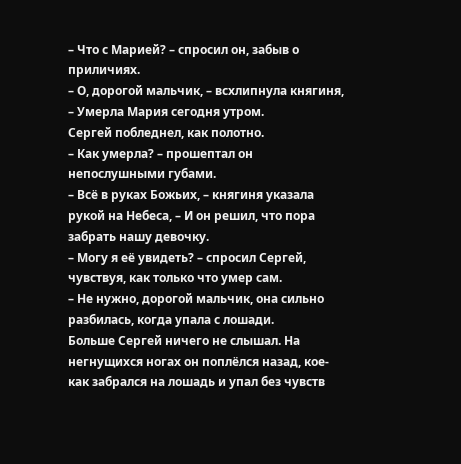– Что с Марией? – спросил он, забыв о приличиях.
– О, дорогой мальчик, – всхлипнула княгиня, – Умерла Мария сегодня утром.
Сергей побледнел, как полотно.
– Как умерла? – прошептал он непослушными губами.
– Всё в руках Божьих, – княгиня указала рукой на Небеса, – И он решил, что пора забрать нашу девочку.
– Могу я её увидеть? – спросил Сергей, чувствуя, как только что умер сам.
– Не нужно, дорогой мальчик, она сильно разбилась, когда упала с лошади.
Больше Сергей ничего не слышал. На негнущихся ногах он поплёлся назад, кое- как забрался на лошадь и упал без чувств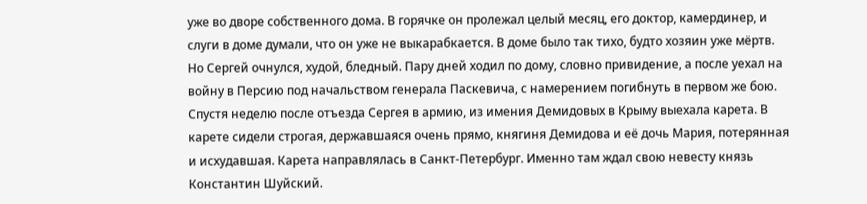уже во дворе собственного дома. В горячке он пролежал целый месяц, его доктор, камердинер, и слуги в доме думали, что он уже не выкарабкается. В доме было так тихо, будто хозяин уже мёртв. Но Сергей очнулся, худой, бледный. Пару дней ходил по дому, словно привидение, а после уехал на войну в Персию под начальством генерала Паскевича, с намерением погибнуть в первом же бою.
Спустя неделю после отъезда Сергея в армию, из имения Демидовых в Крыму выехала карета. В карете сидели строгая, державшаяся очень прямо, княгиня Демидова и её дочь Мария, потерянная и исхудавшая. Карета направлялась в Санкт-Петербург. Именно там ждал свою невесту князь Константин Шуйский.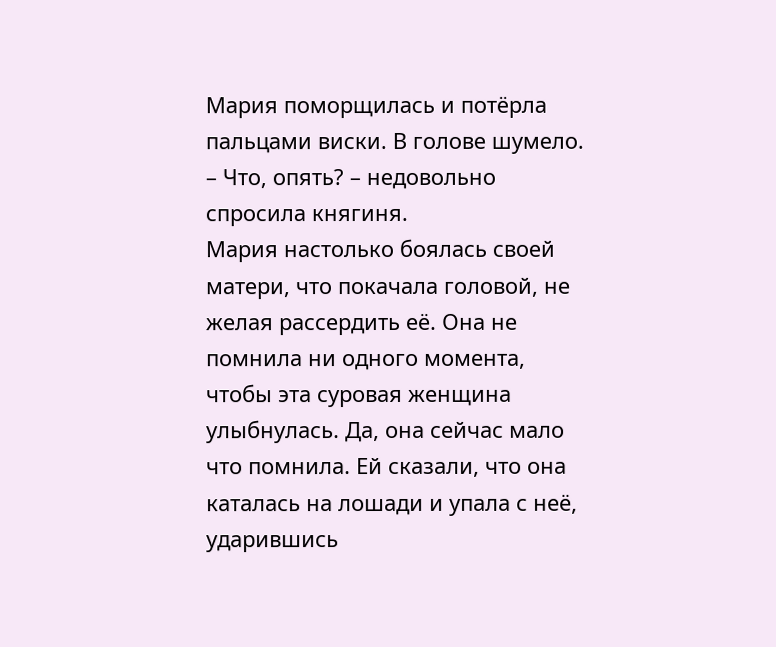Мария поморщилась и потёрла пальцами виски. В голове шумело.
– Что, опять? – недовольно спросила княгиня.
Мария настолько боялась своей матери, что покачала головой, не желая рассердить её. Она не помнила ни одного момента, чтобы эта суровая женщина улыбнулась. Да, она сейчас мало что помнила. Ей сказали, что она каталась на лошади и упала с неё, ударившись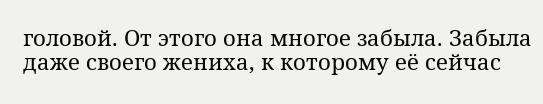головой. От этого она многое забыла. Забыла даже своего жениха, к которому её сейчас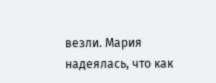везли. Мария надеялась, что как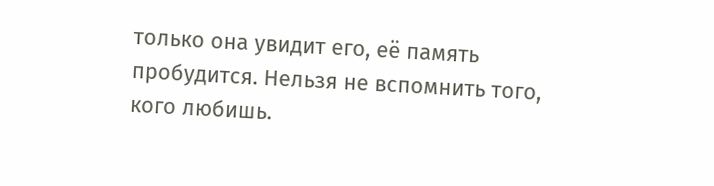только она увидит его, её память пробудится. Нельзя не вспомнить того, кого любишь.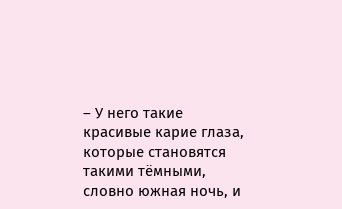– У него такие красивые карие глаза, которые становятся такими тёмными, словно южная ночь, и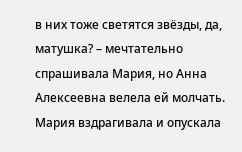в них тоже светятся звёзды, да, матушка? – мечтательно спрашивала Мария, но Анна Алексеевна велела ей молчать. Мария вздрагивала и опускала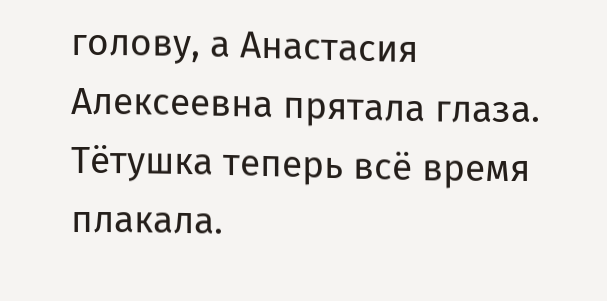голову, а Анастасия Алексеевна прятала глаза. Тётушка теперь всё время плакала.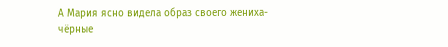А Мария ясно видела образ своего жениха- чёрные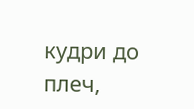кудри до плеч,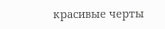красивые черты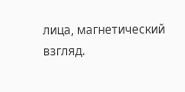лица, магнетический взгляд.